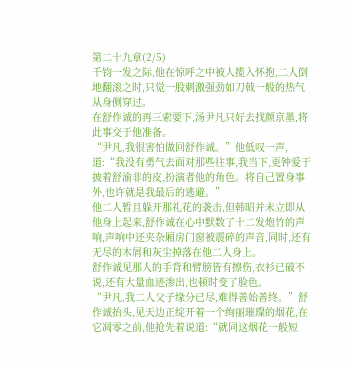第二十九章(2/5)
千钧一发之际,他在惊呼之中被人揽入怀抱,二人倒地翻滚之时,只觉一股刺激强劲如刀戟一般的热气从身侧穿过。
在舒作诚的再三索要下,汤尹凡只好去找颜京墨,将此事交于他准备。
“尹凡,我很害怕做回舒作诚。”他低叹一声,道:“我没有勇气去面对那些往事,我当下,更钟爱于披着舒渝非的皮,扮演者他的角色。将自己置身事外,也许就是我最后的逃避。”
他二人暂且躲开那礼花的袭击,但韩昭并未立即从他身上起来,舒作诚在心中默数了十二发炮竹的声响,声响中还夹杂厢房门窗被震碎的声音,同时,还有无尽的木屑和灰尘掉落在他二人身上。
舒作诚见那人的手背和臂膀皆有擦伤,衣衫已破不说,还有大量血迹渗出,也顿时变了脸色。
“尹凡,我二人父子缘分已尽,难得善始善终。”舒作诚抬头,见天边正绽开着一个绚丽璀璨的烟花,在它凋零之前,他抢先着说道:“就同这烟花一般短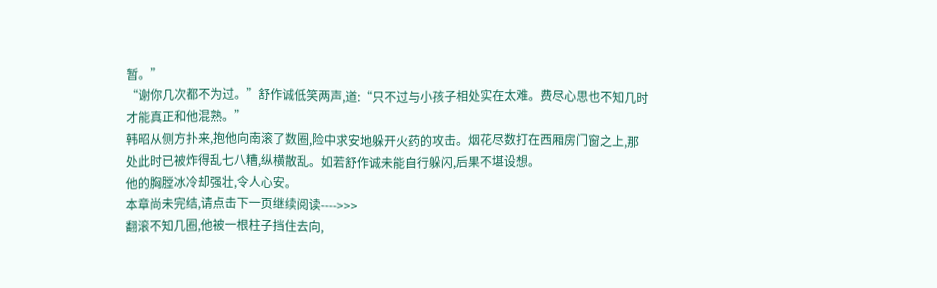暂。”
“谢你几次都不为过。”舒作诚低笑两声,道:“只不过与小孩子相处实在太难。费尽心思也不知几时才能真正和他混熟。”
韩昭从侧方扑来,抱他向南滚了数圈,险中求安地躲开火药的攻击。烟花尽数打在西厢房门窗之上,那处此时已被炸得乱七八糟,纵横散乱。如若舒作诚未能自行躲闪,后果不堪设想。
他的胸膛冰冷却强壮,令人心安。
本章尚未完结,请点击下一页继续阅读---->>>
翻滚不知几圈,他被一根柱子挡住去向,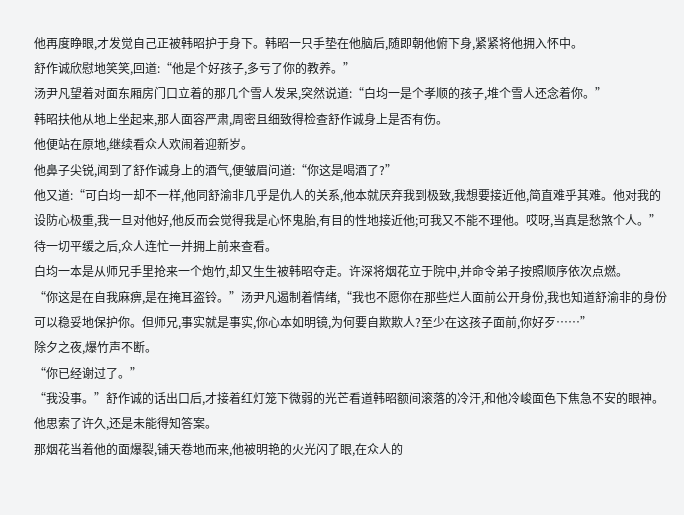他再度睁眼,才发觉自己正被韩昭护于身下。韩昭一只手垫在他脑后,随即朝他俯下身,紧紧将他拥入怀中。
舒作诚欣慰地笑笑,回道:“他是个好孩子,多亏了你的教养。”
汤尹凡望着对面东厢房门口立着的那几个雪人发呆,突然说道:“白均一是个孝顺的孩子,堆个雪人还念着你。”
韩昭扶他从地上坐起来,那人面容严肃,周密且细致得检查舒作诚身上是否有伤。
他便站在原地,继续看众人欢闹着迎新岁。
他鼻子尖锐,闻到了舒作诚身上的酒气,便皱眉问道:“你这是喝酒了?”
他又道:“可白均一却不一样,他同舒渝非几乎是仇人的关系,他本就厌弃我到极致,我想要接近他,简直难乎其难。他对我的设防心极重,我一旦对他好,他反而会觉得我是心怀鬼胎,有目的性地接近他;可我又不能不理他。哎呀,当真是愁煞个人。”
待一切平缓之后,众人连忙一并拥上前来查看。
白均一本是从师兄手里抢来一个炮竹,却又生生被韩昭夺走。许深将烟花立于院中,并命令弟子按照顺序依次点燃。
“你这是在自我麻痹,是在掩耳盗铃。”汤尹凡遏制着情绪,“我也不愿你在那些烂人面前公开身份,我也知道舒渝非的身份可以稳妥地保护你。但师兄,事实就是事实,你心本如明镜,为何要自欺欺人?至少在这孩子面前,你好歹……”
除夕之夜,爆竹声不断。
“你已经谢过了。”
“我没事。”舒作诚的话出口后,才接着红灯笼下微弱的光芒看道韩昭额间滚落的冷汗,和他冷峻面色下焦急不安的眼神。
他思索了许久,还是未能得知答案。
那烟花当着他的面爆裂,铺天卷地而来,他被明艳的火光闪了眼,在众人的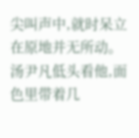尖叫声中,就时呆立在原地并无所动。
汤尹凡低头看他,面色里带着几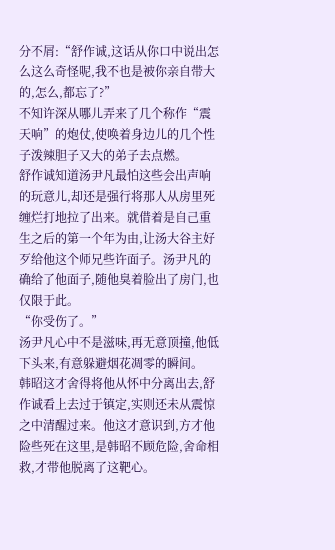分不屑:“舒作诚,这话从你口中说出怎么这么奇怪呢,我不也是被你亲自带大的,怎么,都忘了?”
不知许深从哪儿弄来了几个称作“震天响”的炮仗,使唤着身边儿的几个性子泼辣胆子又大的弟子去点燃。
舒作诚知道汤尹凡最怕这些会出声响的玩意儿,却还是强行将那人从房里死缠烂打地拉了出来。就借着是自己重生之后的第一个年为由,让汤大谷主好歹给他这个师兄些许面子。汤尹凡的确给了他面子,随他臭着脸出了房门,也仅限于此。
“你受伤了。”
汤尹凡心中不是滋味,再无意顶撞,他低下头来,有意躲避烟花凋零的瞬间。
韩昭这才舍得将他从怀中分离出去,舒作诚看上去过于镇定,实则还未从震惊之中清醒过来。他这才意识到,方才他险些死在这里,是韩昭不顾危险,舍命相救,才带他脱离了这靶心。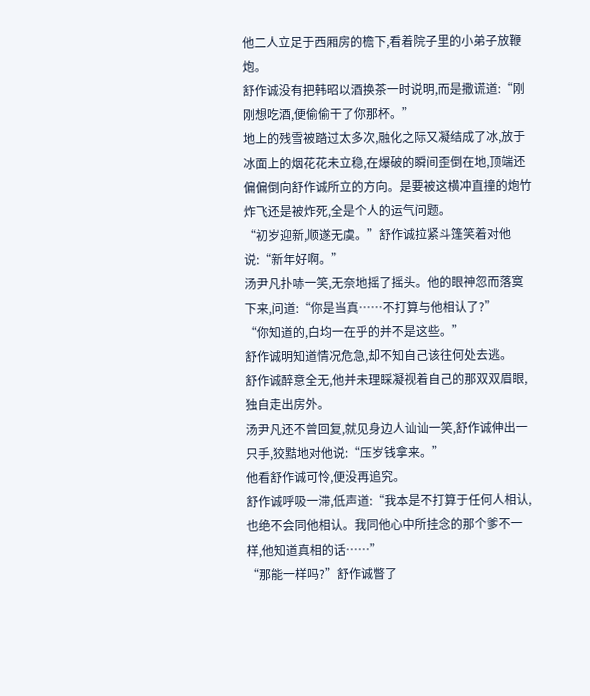他二人立足于西厢房的檐下,看着院子里的小弟子放鞭炮。
舒作诚没有把韩昭以酒换茶一时说明,而是撒谎道:“刚刚想吃酒,便偷偷干了你那杯。”
地上的残雪被踏过太多次,融化之际又凝结成了冰,放于冰面上的烟花花未立稳,在爆破的瞬间歪倒在地,顶端还偏偏倒向舒作诚所立的方向。是要被这横冲直撞的炮竹炸飞还是被炸死,全是个人的运气问题。
“初岁迎新,顺遂无虞。”舒作诚拉紧斗篷笑着对他说:“新年好啊。”
汤尹凡扑哧一笑,无奈地摇了摇头。他的眼神忽而落寞下来,问道:“你是当真……不打算与他相认了?”
“你知道的,白均一在乎的并不是这些。”
舒作诚明知道情况危急,却不知自己该往何处去逃。
舒作诚醉意全无,他并未理睬凝视着自己的那双双眉眼,独自走出房外。
汤尹凡还不曾回复,就见身边人讪讪一笑,舒作诚伸出一只手,狡黠地对他说:“压岁钱拿来。”
他看舒作诚可怜,便没再追究。
舒作诚呼吸一滞,低声道:“我本是不打算于任何人相认,也绝不会同他相认。我同他心中所挂念的那个爹不一样,他知道真相的话……”
“那能一样吗?”舒作诚瞥了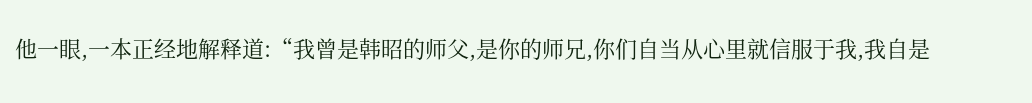他一眼,一本正经地解释道:“我曾是韩昭的师父,是你的师兄,你们自当从心里就信服于我,我自是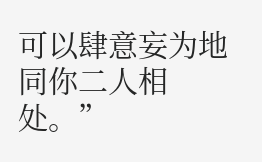可以肆意妄为地同你二人相处。”